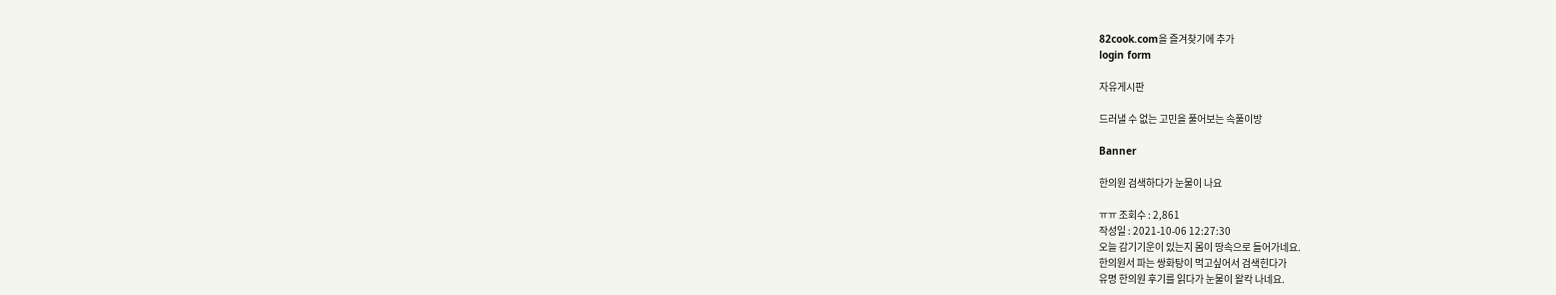82cook.com을 즐겨찾기에 추가
login form

자유게시판

드러낼 수 없는 고민을 풀어보는 속풀이방

Banner

한의원 검색하다가 눈물이 나요

ㅠㅠ 조회수 : 2,861
작성일 : 2021-10-06 12:27:30
오늘 감기기운이 있는지 몸이 땅속으로 들어가네요.
한의원서 파는 쌍화탕이 먹고싶어서 검색힌다가
유명 한의원 후기를 읽다가 눈물이 왈칵 나네요.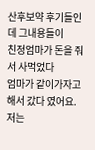산후보약 후기들인데 그내용들이
친정엄마가 돈을 줘서 사먹었다
엄마가 같이가자고해서 갔다 였어요.
저는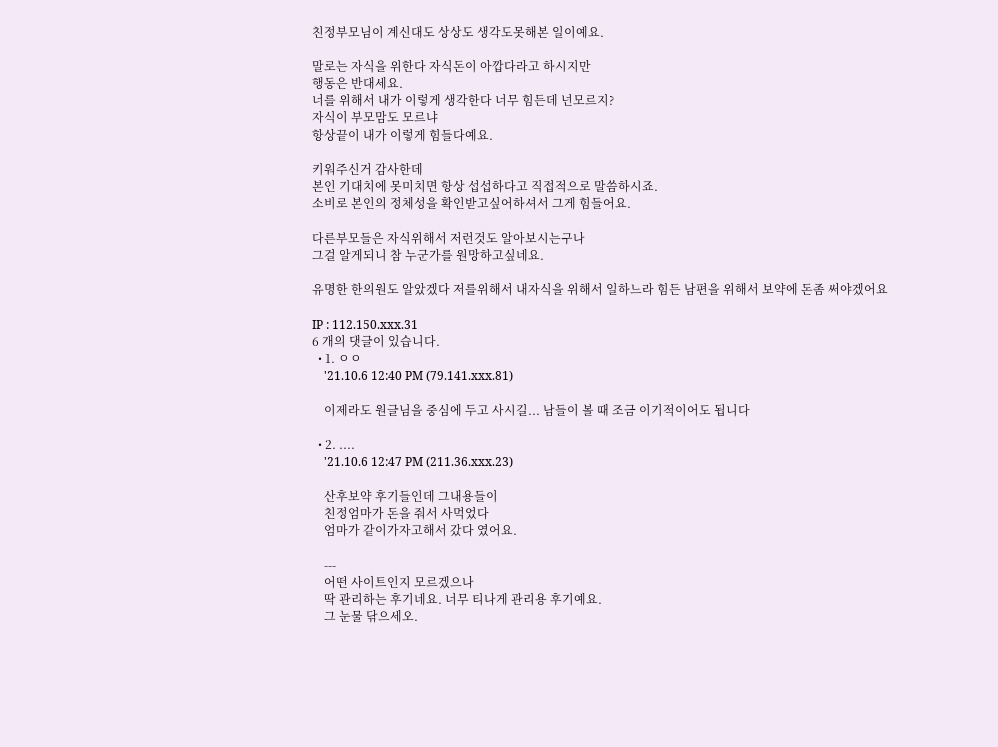친정부모님이 계신대도 상상도 생각도못해본 일이예요.

말로는 자식을 위한다 자식돈이 아깝다라고 하시지만
행동은 반대세요.
너를 위해서 내가 이렇게 생각한다 너무 힘든데 넌모르지?
자식이 부모맘도 모르냐
항상끝이 내가 이렇게 힘들다예요.

키워주신거 감사한데
본인 기대치에 못미치면 항상 섭섭하다고 직접적으로 말씀하시죠.
소비로 본인의 정체성을 확인받고싶어하셔서 그게 힘들어요.

다른부모들은 자식위해서 저런것도 알아보시는구나
그걸 알게되니 참 누군가를 원망하고싶네요.

유명한 한의원도 알았겠다 저를위해서 내자식을 위해서 일하느라 힘든 남편을 위해서 보약에 돈좀 써야겠어요

IP : 112.150.xxx.31
6 개의 댓글이 있습니다.
  • 1. ㅇㅇ
    '21.10.6 12:40 PM (79.141.xxx.81)

    이제라도 원글님을 중심에 두고 사시길... 남들이 볼 때 조금 이기적이어도 됩니다

  • 2. ....
    '21.10.6 12:47 PM (211.36.xxx.23)

    산후보약 후기들인데 그내용들이
    친정엄마가 돈을 줘서 사먹었다
    엄마가 같이가자고해서 갔다 였어요.

    ---
    어떤 사이트인지 모르겠으나
    딱 관리하는 후기네요. 너무 티나게 관리용 후기예요.
    그 눈물 닦으세오.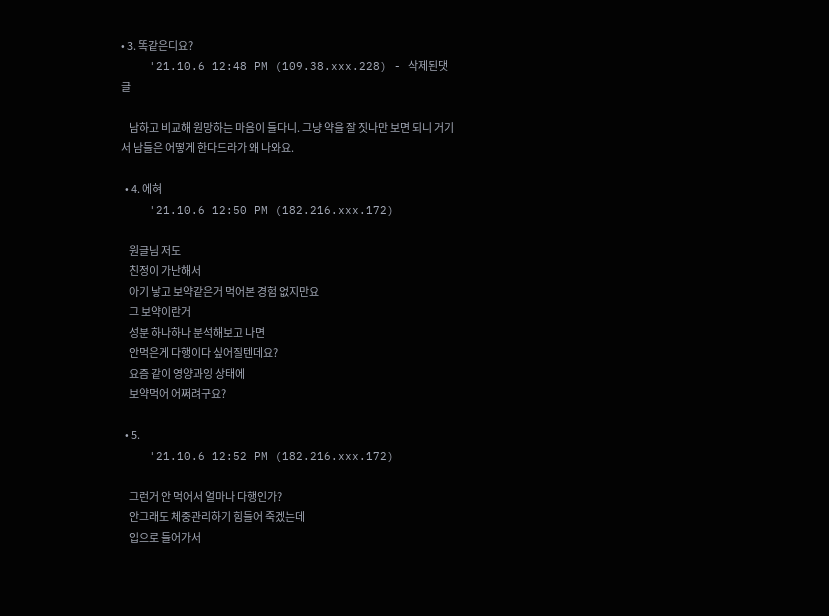• 3. 똑같은디요?
    '21.10.6 12:48 PM (109.38.xxx.228) - 삭제된댓글

    남하고 비교해 원망하는 마음이 들다니. 그냥 약을 잘 짓나만 보면 되니 거기서 남들은 어떻게 한다드라가 왜 나와요.

  • 4. 에혀
    '21.10.6 12:50 PM (182.216.xxx.172)

    원글님 저도
    친정이 가난해서
    아기 낳고 보약같은거 먹어본 경험 없지만요
    그 보약이란거
    성분 하나하나 분석해보고 나면
    안먹은게 다행이다 싶어질텐데요?
    요즘 같이 영양과잉 상태에
    보약먹어 어쩌려구요?

  • 5.
    '21.10.6 12:52 PM (182.216.xxx.172)

    그런거 안 먹어서 얼마나 다행인가?
    안그래도 체중관리하기 힘들어 죽겠는데
    입으로 들어가서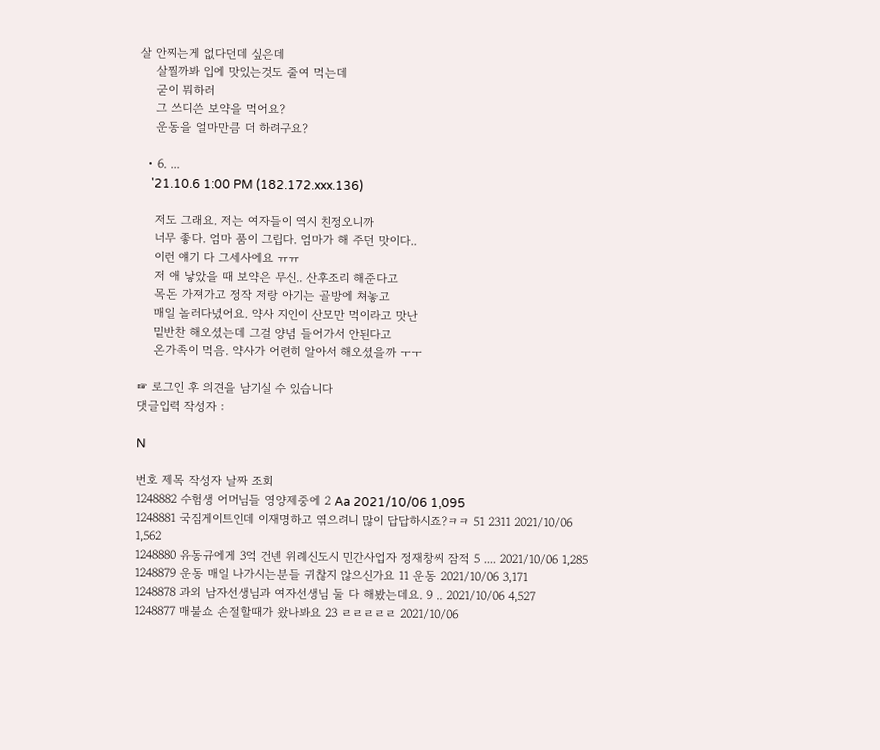살 안찌는게 없다던데 싶은데
    살찔까봐 입에 맛있는것도 줄여 먹는데
    굳이 뭐하러
    그 쓰디쓴 보약을 먹어요?
    운동을 얼마만큼 더 하려구요?

  • 6. ...
    '21.10.6 1:00 PM (182.172.xxx.136)

    저도 그래요. 저는 여자들이 역시 친정오니까
    너무 좋다. 엄마 품이 그립다. 엄마가 해 주던 맛이다..
    이런 얘기 다 그세사에요 ㅠㅠ
    저 애 낳았을 때 보약은 무신.. 산후조리 해준다고
    목돈 가져가고 정작 저랑 아기는 골방에 쳐놓고
    매일 놀러다녔어요. 약사 지인이 산모만 먹이라고 맛난
    밑반찬 해오셨는데 그걸 양념 들어가서 안된다고
    온가족이 먹음. 약사가 어련히 알아서 해오셨을까 ㅜㅜ

☞ 로그인 후 의견을 남기실 수 있습니다
댓글입력 작성자 :

N

번호 제목 작성자 날짜 조회
1248882 수험생 어머님들 영양제중에 2 Aa 2021/10/06 1,095
1248881 국짐게이트인데 이재명하고 엮으려니 많이 답답하시죠?ㅋㅋ 51 2311 2021/10/06 1,562
1248880 유동규에게 3억 건넨 위례신도시 민간사업자 정재창씨 잠적 5 .... 2021/10/06 1,285
1248879 운동 매일 나가시는분들 귀찮지 않으신가요 11 운동 2021/10/06 3,171
1248878 과외 남자선생님과 여자선생님 둘 다 해봤는데요. 9 .. 2021/10/06 4,527
1248877 매불쇼 손절할때가 왔나봐요 23 ㄹㄹㄹㄹㄹ 2021/10/06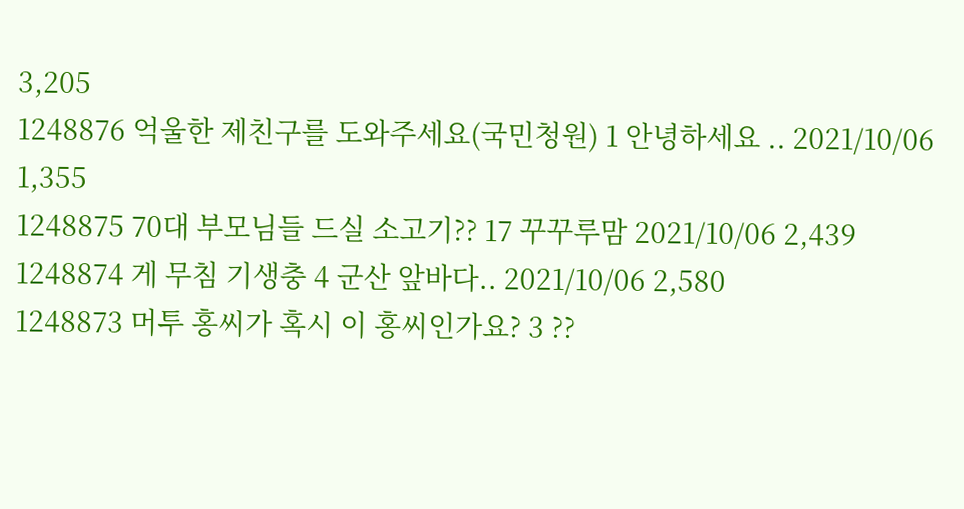3,205
1248876 억울한 제친구를 도와주세요(국민청원) 1 안녕하세요 .. 2021/10/06 1,355
1248875 70대 부모님들 드실 소고기?? 17 꾸꾸루맘 2021/10/06 2,439
1248874 게 무침 기생충 4 군산 앞바다.. 2021/10/06 2,580
1248873 머투 홍씨가 혹시 이 홍씨인가요? 3 ??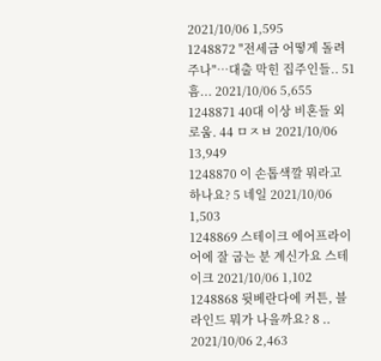2021/10/06 1,595
1248872 "전세금 어떻게 돌려주나"…대출 막힌 집주인들.. 51 흠... 2021/10/06 5,655
1248871 40대 이상 비혼들 외로움. 44 ㅁㅈㅂ 2021/10/06 13,949
1248870 이 손톱색깔 뭐라고 하나요? 5 네일 2021/10/06 1,503
1248869 스테이크 에어프라이어에 잘 굽는 분 계신가요 스테이크 2021/10/06 1,102
1248868 뒷베란다에 커튼, 블라인드 뭐가 나을까요? 8 .. 2021/10/06 2,463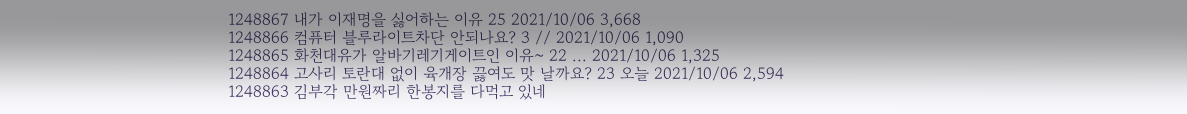1248867 내가 이재명을 싫어하는 이유 25 2021/10/06 3,668
1248866 컴퓨터 블루라이트차단 안되나요? 3 // 2021/10/06 1,090
1248865 화천대유가 알바기레기게이트인 이유~ 22 ... 2021/10/06 1,325
1248864 고사리 토란대 없이 육개장 끓여도 맛 날까요? 23 오늘 2021/10/06 2,594
1248863 김부각 만원짜리 한봉지를 다먹고 있네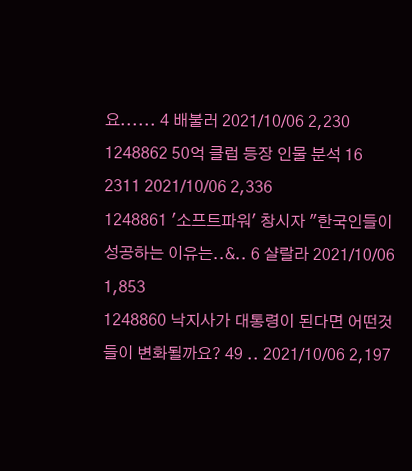요...... 4 배불러 2021/10/06 2,230
1248862 50억 클럽 등장 인물 분석 16 2311 2021/10/06 2,336
1248861 '소프트파워' 창시자 "한국인들이 성공하는 이유는..&.. 6 샬랄라 2021/10/06 1,853
1248860 낙지사가 대통령이 된다면 어떤것들이 변화될까요? 49 .. 2021/10/06 2,197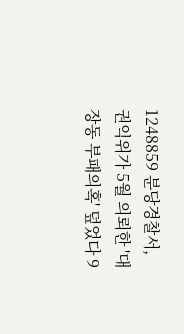1248859 분당경찰서, 권익위가 5월 의뢰한 '대장동 부패의혹' 덮었다 9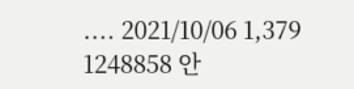.... 2021/10/06 1,379
1248858 안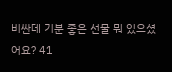비싼데 기분 좋은 선물 뭐 있으셨어요? 41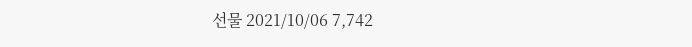선물 2021/10/06 7,742